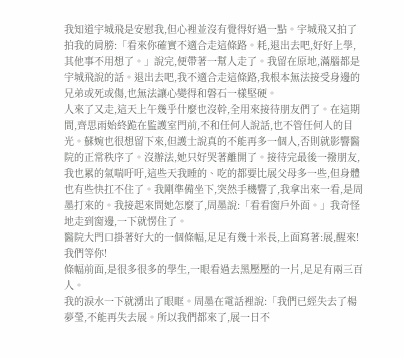我知道宇城飛是安慰我,但心裡並沒有覺得好過一點。宇城飛又拍了拍我的肩膀:「看來你確實不適合走這條路。耗,退出去吧,好好上學,其他事不用想了。」說完,便帶著一幫人走了。我留在原地,滿腦都是宇城飛說的話。退出去吧,我不適合走這條路,我根本無法接受身邊的兄弟或死或傷,也無法讓心變得和磐石一樣堅硬。
人來了又走,這天上午幾乎什麼也沒幹,全用來接待朋友們了。在這期間,齊思雨始終跪在監護室門前,不和任何人說話,也不管任何人的目光。蘇婉也很想留下來,但護士說真的不能再多一個人,否則就影響醫院的正常秩序了。沒辦法,她只好哭著離開了。接待完最後一撥朋友,我也累的氣喘吁吁,這些天我睡的、吃的都要比展父母多一些,但身體也有些快扛不住了。我剛準備坐下,突然手機響了,我拿出來一看,是周墨打來的。我接起來問她怎麼了,周墨說:「看看窗戶外面。」我奇怪地走到窗邊,一下就愣住了。
醫院大門口掛著好大的一個條幅,足足有幾十米長,上面寫著:展,醒來!我們等你!
條幅前面,是很多很多的學生,一眼看過去黑壓壓的一片,足足有兩三百人。
我的淚水一下就湧出了眼眶。周墨在電話裡說:「我們已經失去了楊夢瑩,不能再失去展。所以我們都來了,展一日不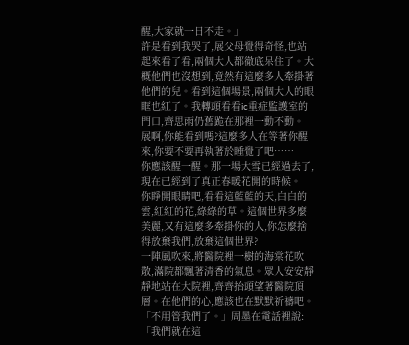醒,大家就一日不走。」
許是看到我哭了,展父母覺得奇怪,也站起來看了看,兩個大人都徹底呆住了。大概他們也沒想到,竟然有這麼多人牽掛著他們的兒。看到這個場景,兩個大人的眼眶也紅了。我轉頭看看ic重症監護室的門口,齊思雨仍舊跪在那裡一動不動。
展啊,你能看到嗎?這麼多人在等著你醒來,你要不要再執著於睡覺了吧……
你應該醒一醒。那一場大雪已經過去了,現在已經到了真正春暖花開的時候。
你睜開眼睛吧,看看這藍藍的天,白白的雲,紅紅的花,綠綠的草。這個世界多麼美麗,又有這麼多牽掛你的人,你怎麼捨得放棄我們,放棄這個世界?
一陣風吹來,將醫院裡一樹的海棠花吹散,滿院都飄著清香的氣息。眾人安安靜靜地站在大院裡,齊齊抬頭望著醫院頂層。在他們的心,應該也在默默祈禱吧。
「不用管我們了。」周墨在電話裡說:「我們就在這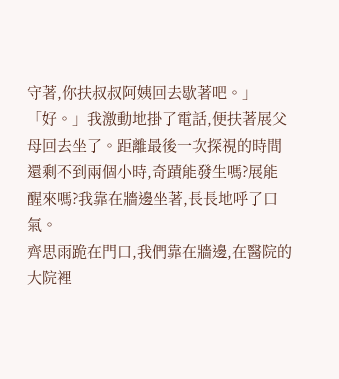守著,你扶叔叔阿姨回去歇著吧。」
「好。」我激動地掛了電話,便扶著展父母回去坐了。距離最後一次探視的時間還剩不到兩個小時,奇蹟能發生嗎?展能醒來嗎?我靠在牆邊坐著,長長地呼了口氣。
齊思雨跪在門口,我們靠在牆邊,在醫院的大院裡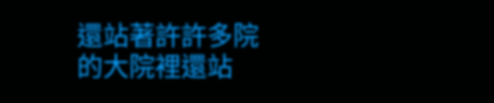還站著許許多院的大院裡還站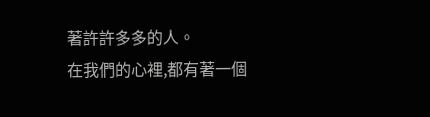著許許多多的人。
在我們的心裡,都有著一個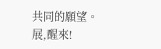共同的願望。
展,醒來!